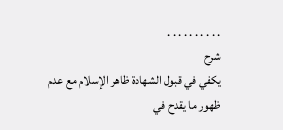. . . . . . . . . .
شرح
يكفي في قبول الشهادة ظاهر الإسلام مع عدم ظهور ما يقدح في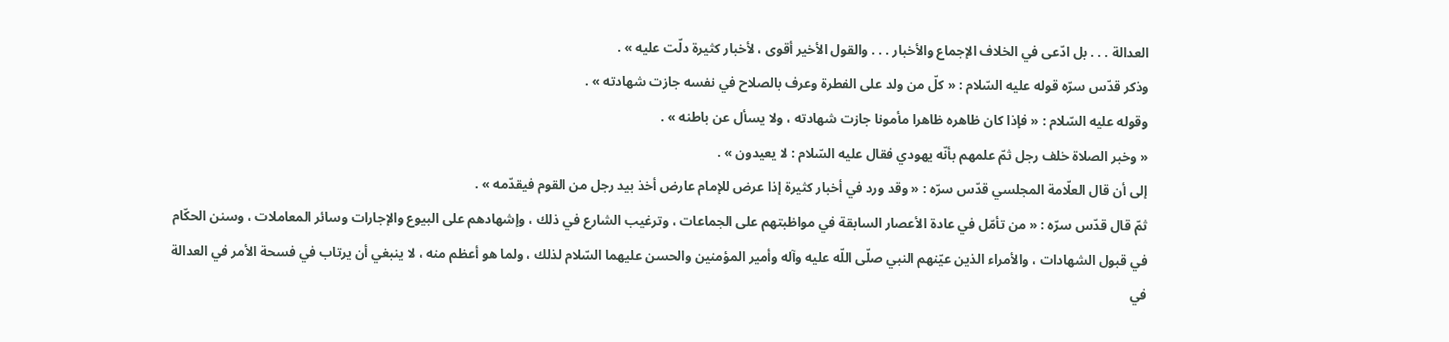العدالة . . . بل ادّعى في الخلاف الإجماع والأخبار . . . والقول الأخير أقوى ، لأخبار كثيرة دلّت عليه » .
وذكر قدّس سرّه قوله عليه السّلام : « كلّ من ولد على الفطرة وعرف بالصلاح في نفسه جازت شهادته » .
وقوله عليه السّلام : « فإذا كان ظاهره ظاهرا مأمونا جازت شهادته ، ولا يسأل عن باطنه » .
« وخبر الصلاة خلف رجل ثمّ علمهم بأنّه يهودي فقال عليه السّلام : لا يعيدون » .
إلى أن قال العلّامة المجلسي قدّس سرّه : « وقد ورد في أخبار كثيرة إذا عرض للإمام عارض أخذ بيد رجل من القوم فيقدّمه » .
ثمّ قال قدّس سرّه : « من تأمّل في عادة الأعصار السابقة في مواظبتهم على الجماعات ، وترغيب الشارع في ذلك ، وإشهادهم على البيوع والإجارات وسائر المعاملات ، وسنن الحكّام في قبول الشهادات ، والأمراء الذين عيّنهم النبي صلّى اللّه عليه وآله وأمير المؤمنين والحسن عليهما السّلام لذلك ، ولما هو أعظم منه ، لا ينبغي أن يرتاب في فسحة الأمر في العدالة في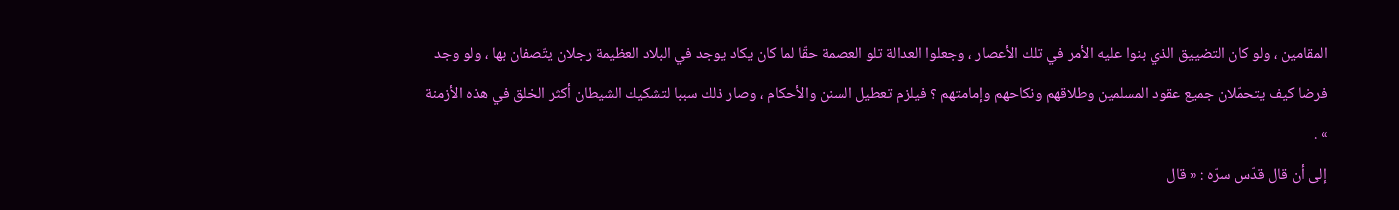المقامين ، ولو كان التضييق الذي بنوا عليه الأمر في تلك الأعصار ، وجعلوا العدالة تلو العصمة حقّا لما كان يكاد يوجد في البلاد العظيمة رجلان يتّصفان بها ، ولو وجد فرضا كيف يتحمّلان جميع عقود المسلمين وطلاقهم ونكاحهم وإمامتهم ؟ فيلزم تعطيل السنن والأحكام ، وصار ذلك سببا لتشكيك الشيطان أكثر الخلق في هذه الأزمنة » .
إلى أن قال قدّس سرّه : « قال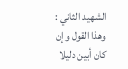الشهيد الثاني : وهذا القول وإن كان أبين دليلا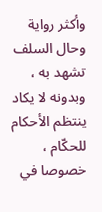وأكثر رواية وحال السلف تشهد به ، وبدونه لا يكاد ينتظم الأحكام للحكّام ، خصوصا في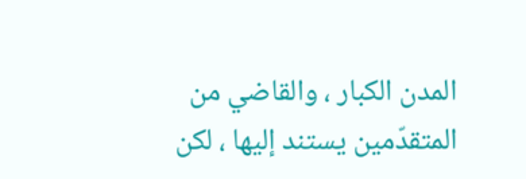المدن الكبار ، والقاضي من المتقدّمين يستند إليها ، لكن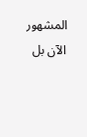المشهور الآن بل